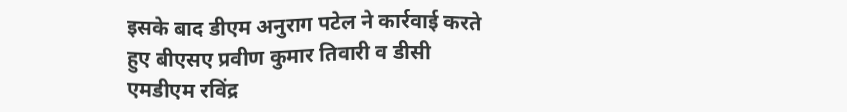इसके बाद डीएम अनुराग पटेल ने कार्रवाई करते हुए बीएसए प्रवीण कुमार तिवारी व डीसी एमडीएम रविंद्र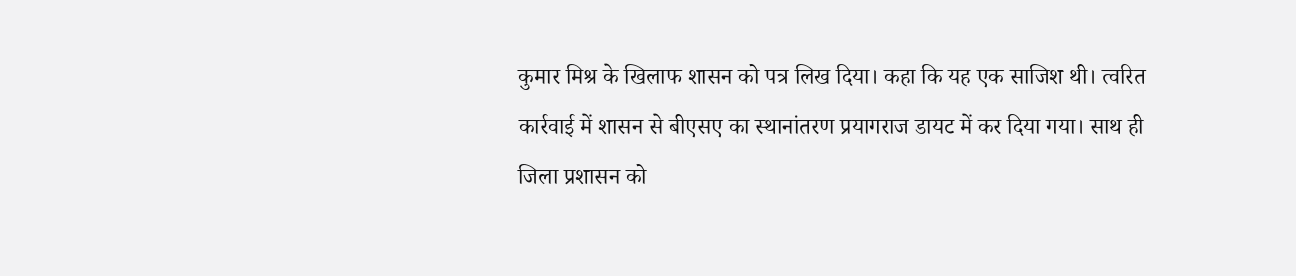कुमार मिश्र के खिलाफ शासन को पत्र लिख दिया। कहा कि यह एक साजिश थी। त्वरित कार्रवाई में शासन से बीएसए का स्थानांतरण प्रयागराज डायट में कर दिया गया। साथ ही जिला प्रशासन को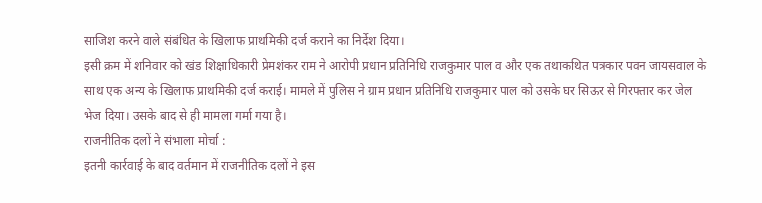साजिश करने वाले संबंधित के खिलाफ प्राथमिकी दर्ज कराने का निर्देश दिया।
इसी क्रम में शनिवार को खंड शिक्षाधिकारी प्रेमशंकर राम ने आरोपी प्रधान प्रतिनिधि राजकुमार पाल व और एक तथाकथित पत्रकार पवन जायसवाल के साथ एक अन्य के खिलाफ प्राथमिकी दर्ज कराई। मामले में पुलिस ने ग्राम प्रधान प्रतिनिधि राजकुमार पाल को उसके घर सिऊर से गिरफ्तार कर जेल भेज दिया। उसके बाद से ही मामला गर्मा गया है।
राजनीतिक दलों ने संभाला मोर्चा :
इतनी कार्रवाई के बाद वर्तमान में राजनीतिक दलों ने इस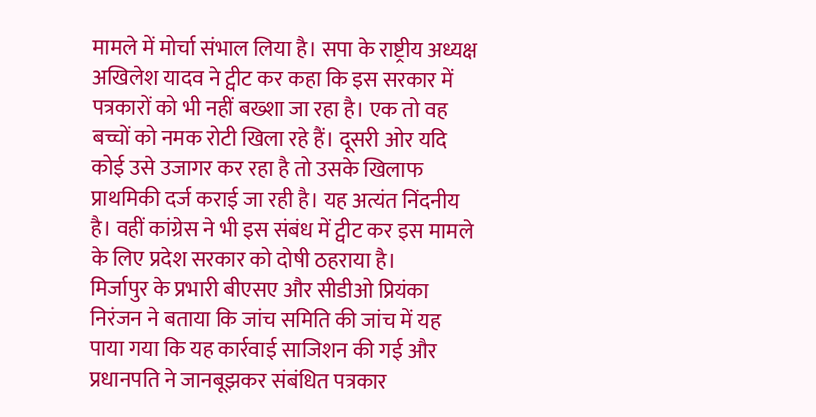मामले में मोर्चा संभाल लिया है। सपा के राष्ट्रीय अध्यक्ष अखिलेश यादव ने ट्वीट कर कहा कि इस सरकार में पत्रकारों को भी नहीं बख्शा जा रहा है। एक तो वह बच्चों को नमक रोटी खिला रहे हैं। दूसरी ओर यदि कोई उसे उजागर कर रहा है तो उसके खिलाफ प्राथमिकी दर्ज कराई जा रही है। यह अत्यंत निंदनीय है। वहीं कांग्रेस ने भी इस संबंध में ट्वीट कर इस मामले के लिए प्रदेश सरकार को दोषी ठहराया है।
मिर्जापुर के प्रभारी बीएसए और सीडीओ प्रियंका निरंजन ने बताया कि जांच समिति की जांच में यह पाया गया कि यह कार्रवाई साजिशन की गई और प्रधानपति ने जानबूझकर संबंधित पत्रकार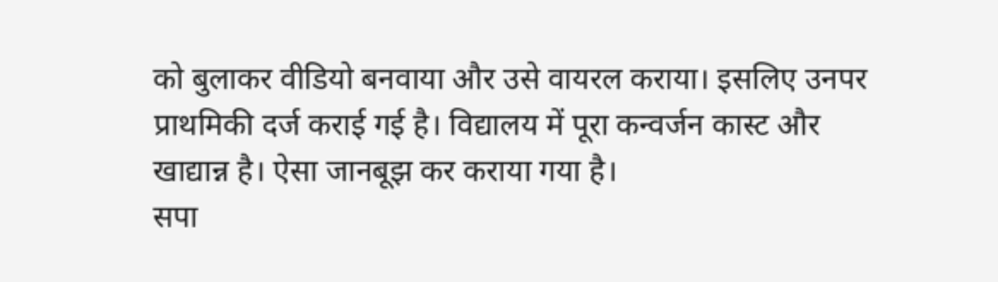को बुलाकर वीडियो बनवाया और उसे वायरल कराया। इसलिए उनपर प्राथमिकी दर्ज कराई गई है। विद्यालय में पूरा कन्वर्जन कास्ट और खाद्यान्न है। ऐसा जानबूझ कर कराया गया है।
सपा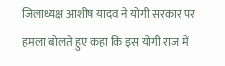जिलाध्यक्ष आशीष यादव ने योगी सरकार पर हमला बोलते हुए कहा कि इस योगी राज में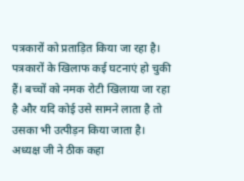पत्रकारों को प्रताड़ित किया जा रहा है। पत्रकारों के खिलाफ कई घटनाएं हो चुकी हैं। बच्चों को नमक रोटी खिलाया जा रहा है और यदि कोई उसे सामने लाता है तो उसका भी उत्पीड़न किया जाता है। अध्यक्ष जी ने ठीक कहा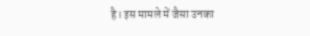है। इस मामले में जैसा उनका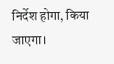निर्देश होगा, किया जाएगा।